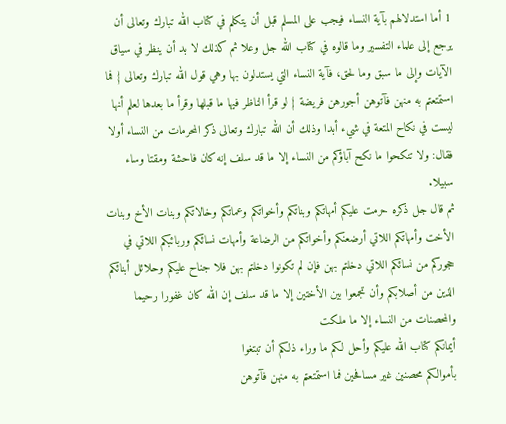1 أما استدلالهم بآية النساء فيجب على المسلم قبل أن يتكلم في كتاب الله تبارك وتعالى أن يرجع إلى علماء التفسير وما قالوه في كتاب الله جل وعلا ثم كذلك لا بد أن ينظر في سياق الآيات وإلى ما سبق وما لحق، فآية النساء التي يستدلون بها وهي قول الله تبارك وتعالى { فما استمتعتم به منهن فآتوهن أجورهن فريضة } لو قرأ الناظر فيها ما قبلها وقرأ ما بعدها لعلم أنها ليست في نكاح المتعة في شيء أبدا وذلك أن الله تبارك وتعالى ذكر المحرمات من النساء أولا فقال: ولا تنكحوا ما نكح آباؤكم من النساء إلا ما قد سلف إنه كان فاحشة ومقتا وساء سبيلا.
ثم قال جل ذكره حرمت عليكم أمهاتكم وبناتكم وأخواتكم وعماتكم وخالاتكم وبنات الأخ وبنات الأخت وأمهاتكم اللاتي أرضعنكم وأخواتكم من الرضاعة وأمهات نسائكم وربائبكم اللاتي في حجوركم من نسائكم اللاتي دخلتم بهن فإن لم تكونوا دخلتم بهن فلا جناح عليكم وحلائل أبنائكم الذين من أصلابكم وأن تجمعوا بين الأختين إلا ما قد سلف إن الله كان غفورا رحيما والمحصنات من النساء إلا ما ملكت
أيمانكم كتاب الله عليكم وأحل لكم ما وراء ذلكم أن تبتغوا
بأموالكم محصنين غير مسافحين فما استمتعتم به منهن فآتوهن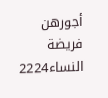أجورهن فريضة النساء2224